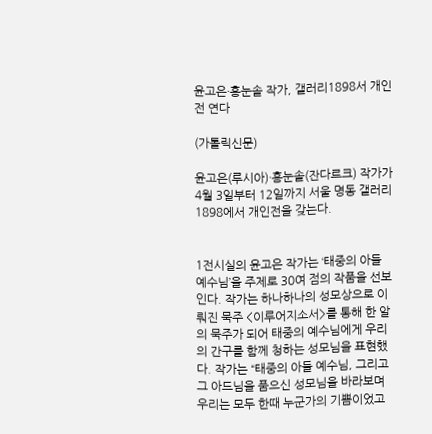윤고은·홍눈솔 작가, 갤러리1898서 개인전 연다

(가톨릭신문)

윤고은(루시아)·홍눈솔(잔다르크) 작가가 4월 3일부터 12일까지 서울 명동 갤러리1898에서 개인전을 갖는다.


1전시실의 윤고은 작가는 ‘태중의 아들 예수님’을 주제로 30여 점의 작품을 선보인다. 작가는 하나하나의 성모상으로 이뤄진 묵주 <이루어지소서>를 통해 한 알의 묵주가 되어 태중의 예수님에게 우리의 간구를 함께 청하는 성모님을 표현했다. 작가는 “태중의 아들 예수님, 그리고 그 아드님을 품으신 성모님을 바라보며 우리는 모두 한때 누군가의 기쁨이었고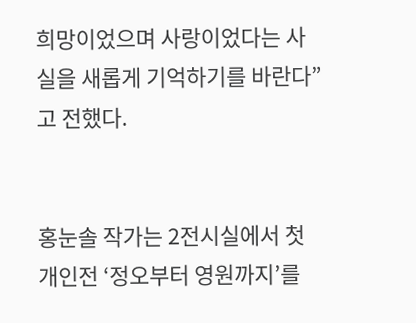희망이었으며 사랑이었다는 사실을 새롭게 기억하기를 바란다”고 전했다.


홍눈솔 작가는 2전시실에서 첫 개인전 ‘정오부터 영원까지’를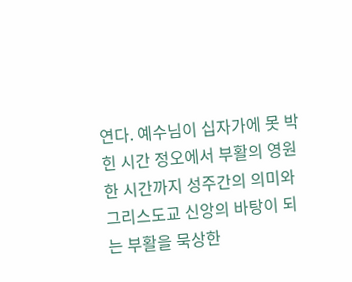연다. 예수님이 십자가에 못 박힌 시간 정오에서 부활의 영원한 시간까지 성주간의 의미와 그리스도교 신앙의 바탕이 되는 부활을 묵상한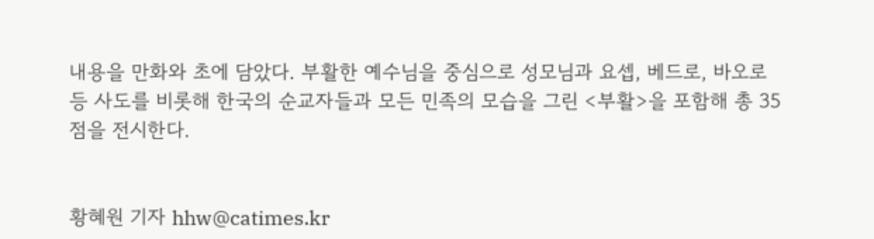내용을 만화와 초에 담았다. 부활한 예수님을 중심으로 성모님과 요셉, 베드로, 바오로 등 사도를 비롯해 한국의 순교자들과 모든 민족의 모습을 그린 <부활>을 포함해 총 35점을 전시한다.


황혜원 기자 hhw@catimes.kr